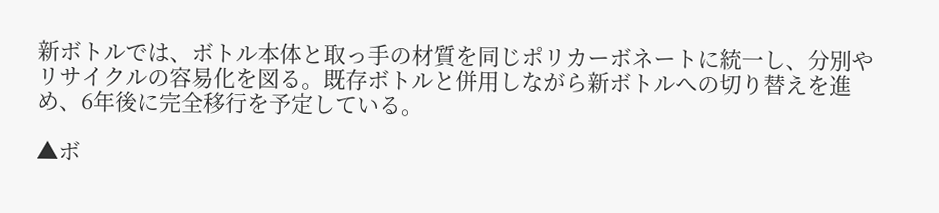新ボトルでは、ボトル本体と取っ手の材質を同じポリカーボネートに統一し、分別やリサイクルの容易化を図る。既存ボトルと併用しながら新ボトルへの切り替えを進め、6年後に完全移行を予定している。

▲ボ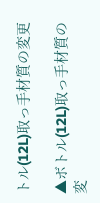トル(12L)取っ手材質の変更

▲ボトル(12L)取っ手材質の変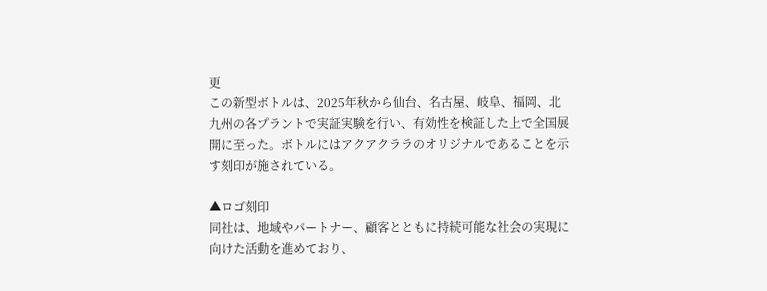更
この新型ボトルは、2025年秋から仙台、名古屋、岐阜、福岡、北九州の各プラントで実証実験を行い、有効性を検証した上で全国展開に至った。ボトルにはアクアクララのオリジナルであることを示す刻印が施されている。

▲ロゴ刻印
同社は、地域やパートナー、顧客とともに持続可能な社会の実現に向けた活動を進めており、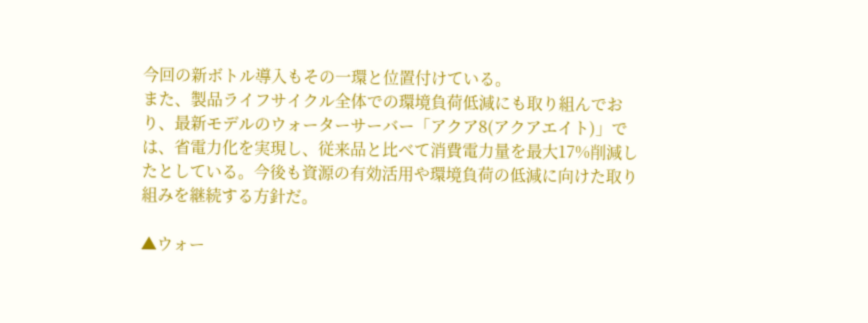今回の新ボトル導入もその一環と位置付けている。
また、製品ライフサイクル全体での環境負荷低減にも取り組んでおり、最新モデルのウォーターサーバー「アクア8(アクアエイト)」では、省電力化を実現し、従来品と比べて消費電力量を最大17%削減したとしている。今後も資源の有効活用や環境負荷の低減に向けた取り組みを継続する方針だ。

▲ウォー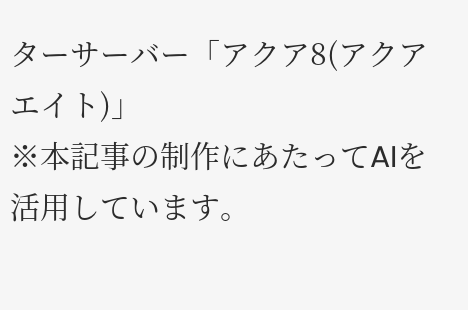ターサーバー「アクア8(アクアエイト)」
※本記事の制作にあたってAIを活用しています。